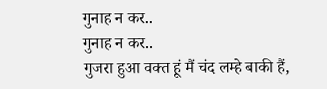गुनाह न कर..
गुनाह न कर..
गुजरा हुआ वक्त हूं मैं चंद लम्हे बाकी हैं,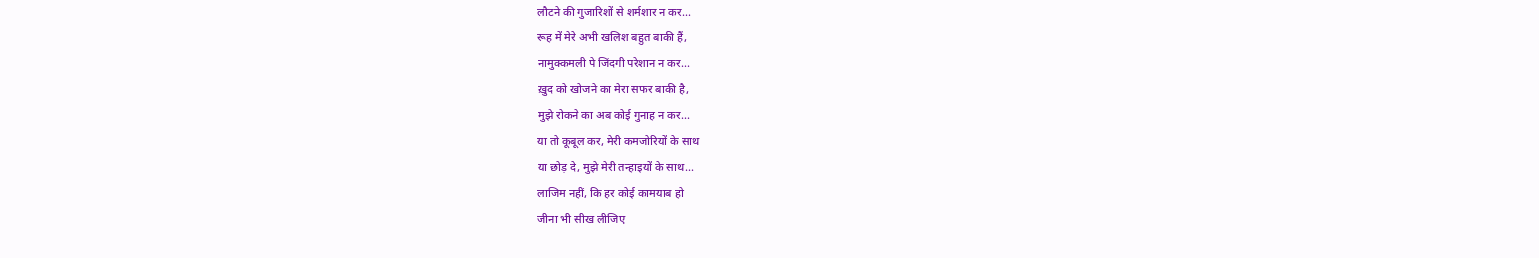लौटने की गुजारिशों से शर्मशार न कर...
रूह में मेरे अभी खलिश बहुत बाकी हैं,
नामुक्कमली पे जिंदगी परेशान न कर...
ख़ुद को खोजने का मेरा सफर बाकी है,
मुझे रोकने का अब कोई गुनाह न कर...
या तो कूबूल कर, मेरी कमजोरियों के साथ
या छोड़ दे, मुझे मेरी तन्हाइयों के साथ...
लाजिम नहीं, कि हर कोई कामयाब हो
जीना भी सीख लीजिए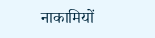नाकामियों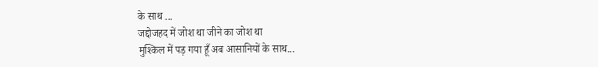के साथ ...
जद्दोजहद में जोश था जीने का जोश था
मुश्किल में पड़ गया हूँ अब आसानियों के साथ...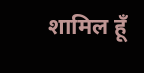शामिल हूँ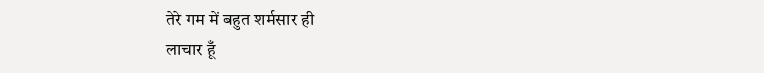तेरे गम में बहुत शर्मसार ही
लाचार हूँ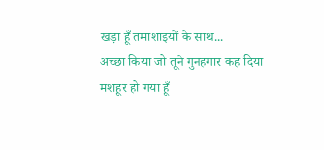खड़ा हूँ तमाशाइयों के साथ...
अच्छा किया जो तूने गुनहगार कह दिया
मशहूर हो गया हूँ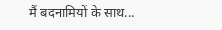मैं बदनामियों के साथ...